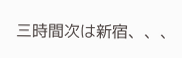三時間次は新宿、、、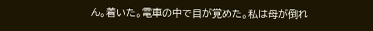ん。着いた。電車の中で目が覚めた。私は母が倒れ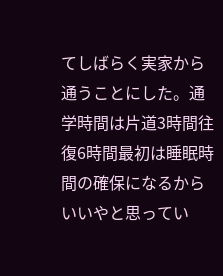てしばらく実家から通うことにした。通学時間は片道3時間往復6時間最初は睡眠時間の確保になるからいいやと思ってい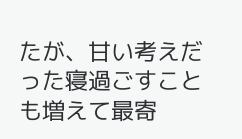たが、甘い考えだった寝過ごすことも増えて最寄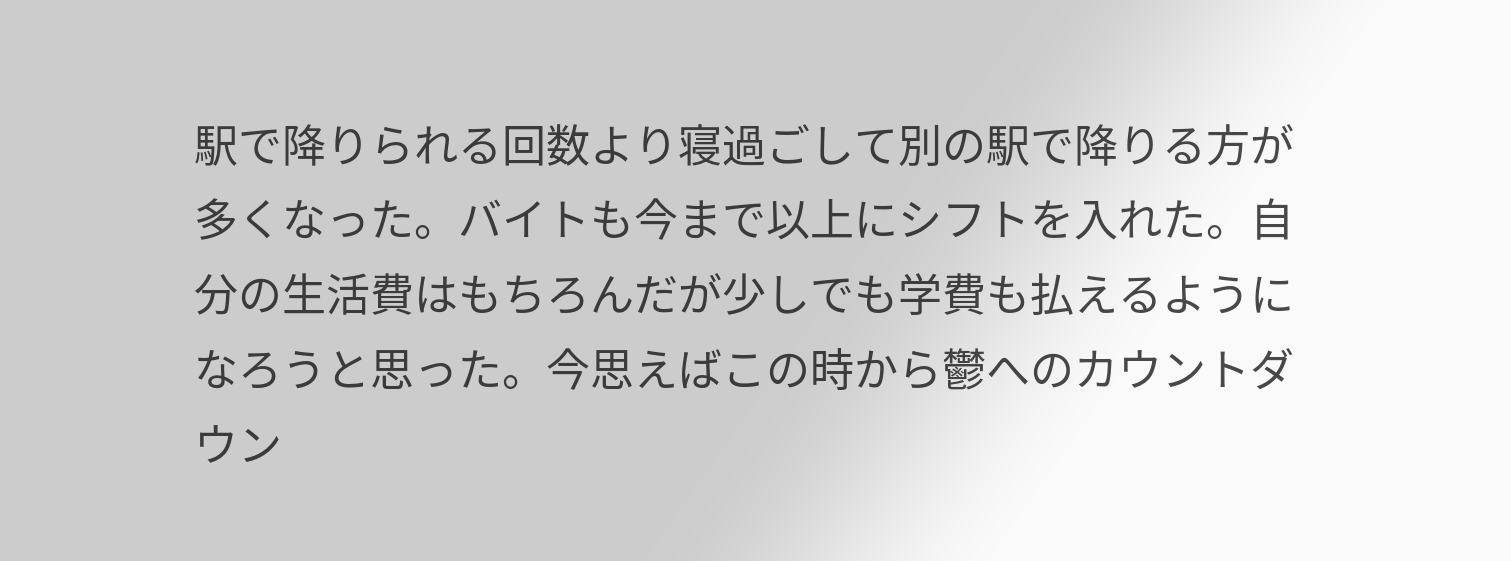駅で降りられる回数より寝過ごして別の駅で降りる方が多くなった。バイトも今まで以上にシフトを入れた。自分の生活費はもちろんだが少しでも学費も払えるようになろうと思った。今思えばこの時から鬱へのカウントダウン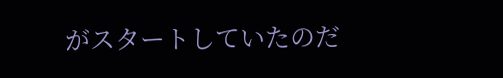がスタートしていたのだ